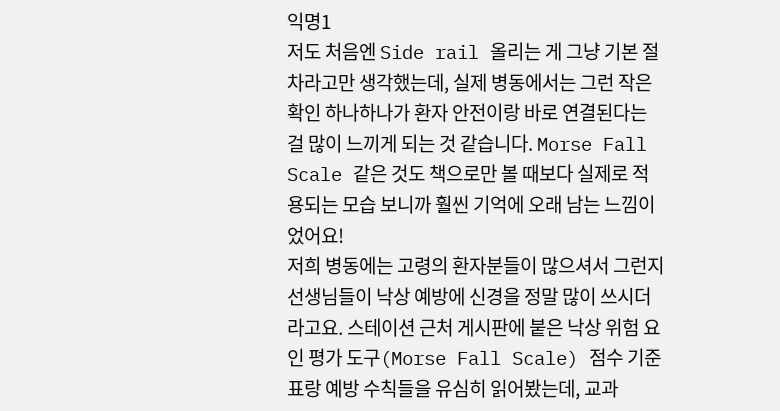익명1
저도 처음엔 Side rail 올리는 게 그냥 기본 절차라고만 생각했는데, 실제 병동에서는 그런 작은 확인 하나하나가 환자 안전이랑 바로 연결된다는 걸 많이 느끼게 되는 것 같습니다. Morse Fall Scale 같은 것도 책으로만 볼 때보다 실제로 적용되는 모습 보니까 훨씬 기억에 오래 남는 느낌이었어요!
저희 병동에는 고령의 환자분들이 많으셔서 그런지 선생님들이 낙상 예방에 신경을 정말 많이 쓰시더라고요. 스테이션 근처 게시판에 붙은 낙상 위험 요인 평가 도구(Morse Fall Scale) 점수 기준표랑 예방 수칙들을 유심히 읽어봤는데, 교과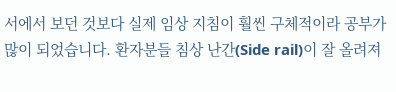서에서 보던 것보다 실제 임상 지침이 훨씬 구체적이라 공부가 많이 되었습니다. 환자분들 침상 난간(Side rail)이 잘 올려져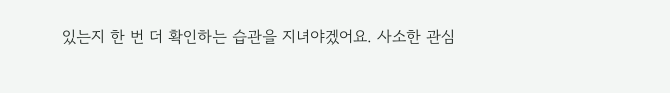있는지 한 번 더 확인하는 습관을 지녀야겠어요. 사소한 관심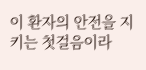이 환자의 안전을 지키는 첫걸음이라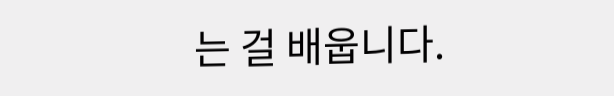는 걸 배웁니다.